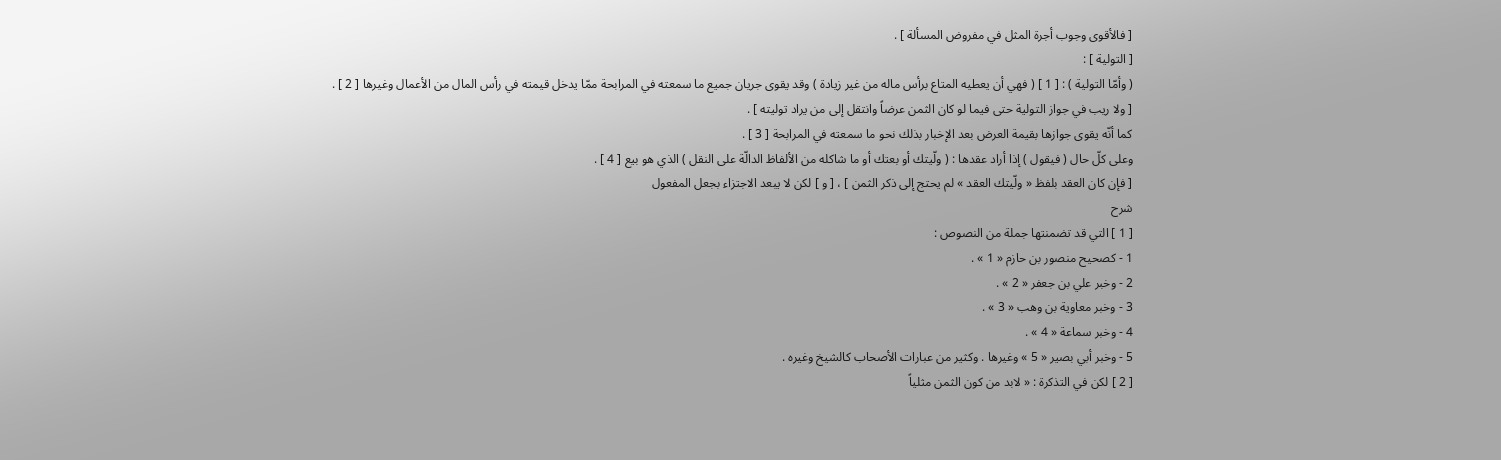[ فالأقوى وجوب أجرة المثل في مفروض المسألة ] .
[ التولية ] :
( وأمّا التولية ) : [ 1 ] ( فهي أن يعطيه المتاع برأس ماله من غير زيادة ) وقد يقوى جريان جميع ما سمعته في المرابحة ممّا يدخل قيمته في رأس المال من الأعمال وغيرها [ 2 ] .
[ ولا ريب في جواز التولية حتى فيما لو كان الثمن عرضاً وانتقل إلى من يراد توليته ] .
كما أنّه يقوى جوازها بقيمة العرض بعد الإخبار بذلك نحو ما سمعته في المرابحة [ 3 ] .
وعلى كلّ حال ( فيقول ) إذا أراد عقدها : ( ولّيتك أو بعتك أو ما شاكله من الألفاظ الدالّة على النقل ) الذي هو بيع [ 4 ] .
[ فإن كان العقد بلفظ « ولّيتك العقد » لم يحتج إلى ذكر الثمن ] ، [ و ] لكن لا يبعد الاجتزاء بجعل المفعول
شرح
[ 1 ] التي قد تضمنتها جملة من النصوص :
1 - كصحيح منصور بن حازم « 1 » .
2 - وخبر علي بن جعفر « 2 » .
3 - وخبر معاوية بن وهب « 3 » .
4 - وخبر سماعة « 4 » .
5 - وخبر أبي بصير « 5 » وغيرها . وكثير من عبارات الأصحاب كالشيخ وغيره .
[ 2 ] لكن في التذكرة : « لابد من كون الثمن مثلياً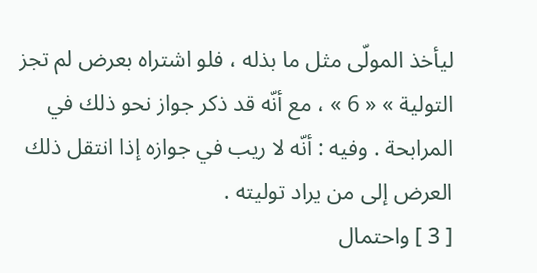ليأخذ المولّى مثل ما بذله ، فلو اشتراه بعرض لم تجز التولية » « 6 » ، مع أنّه قد ذكر جواز نحو ذلك في المرابحة . وفيه : أنّه لا ريب في جوازه إذا انتقل ذلك العرض إلى من يراد توليته .
[ 3 ] واحتمال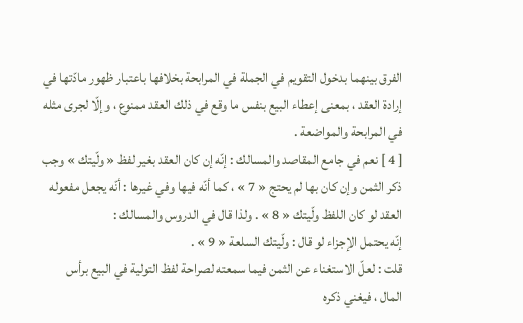الفرق بينهما بدخول التقويم في الجملة في المرابحة بخلافها باعتبار ظهور مادّتها في إرادة العقد ، بمعنى إعطاء البيع بنفس ما وقع في ذلك العقد ممنوع ، وإلّا لجرى مثله في المرابحة والمواضعة .
[ 4 ] نعم في جامع المقاصد والمسالك : إنّه إن كان العقد بغير لفظ « ولّيتك » وجب ذكر الثمن وإن كان بها لم يحتج « 7 » ، كما أنّه فيها وفي غيرها : أنّه يجعل مفعوله العقد لو كان اللفظ ولّيتك « 8 » . ولذا قال في الدروس والمسالك :
إنّه يحتمل الإجزاء لو قال : ولّيتك السلعة « 9 » .
قلت : لعلّ الاستغناء عن الثمن فيما سمعته لصراحة لفظ التولية في البيع برأس المال ، فيغني ذكره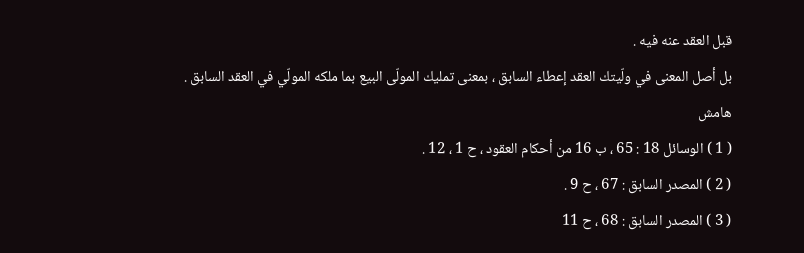قبل العقد عنه فيه .
بل أصل المعنى في ولّيتك العقد إعطاء السابق ، بمعنى تمليك المولّى البيع بما ملكه المولّي في العقد السابق .
هامش
( 1 ) الوسائل 18 : 65 ، ب 16 من أحكام العقود ، ح 1 ، 12 .
( 2 ) المصدر السابق : 67 ، ح 9 .
( 3 ) المصدر السابق : 68 ، ح 11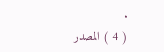.
( 4 ) المصدر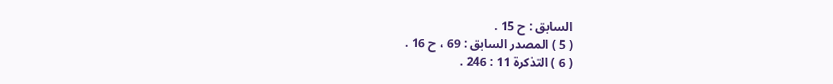السابق : ح 15 .
( 5 ) المصدر السابق : 69 ، ح 16 .
( 6 ) التذكرة 11 : 246 .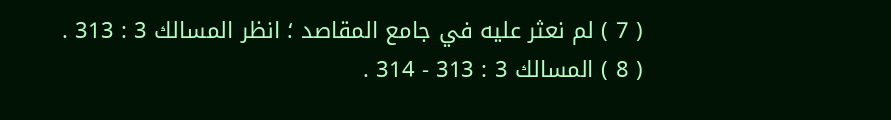( 7 ) لم نعثر عليه في جامع المقاصد ؛ انظر المسالك 3 : 313 .
( 8 ) المسالك 3 : 313 - 314 .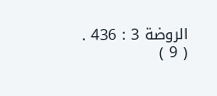الروضة 3 : 436 .
( 9 )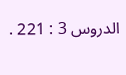الدروس 3 : 221 .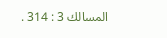المسالك 3 : 314 .